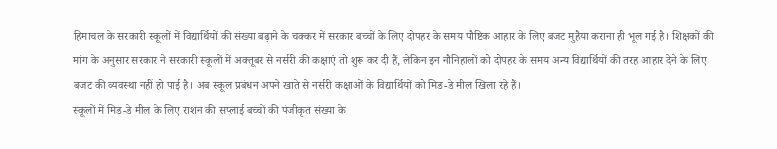हिमाचल के सरकारी स्कूलों में विद्यार्थियों की संख्या बढ़ाने के चक्कर में सरकार बच्चों के लिए दोपहर के समय पौष्टिक आहार के लिए बजट मुहैया कराना ही भूल गई है। शिक्षकों की मांग के अनुसार सरकार ने सरकारी स्कूलों में अक्तूबर से नर्सरी की कक्षाएं तो शुरू कर दी हैं, लेकिन इन नौनिहालों को दोपहर के समय अन्य विद्यार्थियों की तरह आहार देने के लिए बजट की व्यवस्था नहीं हो पाई है। अब स्कूल प्रबंधन अपने खाते से नर्सरी कक्षाओं के विद्यार्थियों को मिड-डे मील खिला रहे हैं।
स्कूलों में मिड-डे मील के लिए राशन की सप्लाई बच्चों की पंजीकृत संख्या के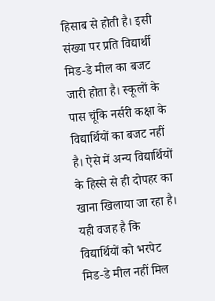हिसाब से होती है। इसी संख्या पर प्रति विद्यार्थी मिड-डे मील का बजट जारी होता है। स्कूलों के पास चूंकि नर्सरी कक्षा के विद्यार्थियों का बजट नहीं है। ऐसे में अन्य विद्यार्थियों के हिस्से से ही दोपहर का खाना खिलाया जा रहा है। यही वजह है कि विद्यार्थियों को भरपेट मिड-डे मील नहीं मिल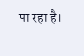पा रहा है।